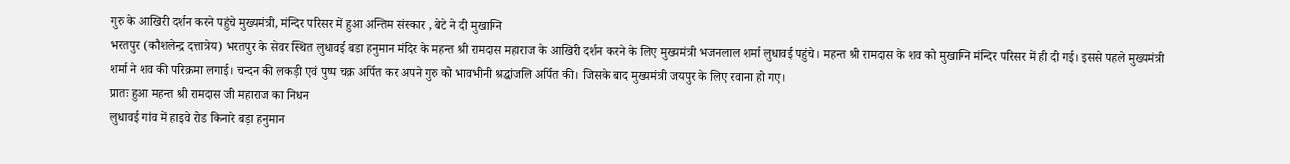गुरु के आखिरी दर्शन करने पहुंचे मुख्यमंत्री, मंन्दिर परिसर में हुआ अन्तिम संस्कार , बेटे ने दी मुखाग्नि
भरतपुर (कौशलेन्द्र दत्तात्रेय) भरतपुर के सेवर स्थित लुधावई बडा हनुमान मंदिर के महन्त श्री रामदास महाराज के आखिरी दर्शन करने के लिए मुख्यमंत्री भजनलाल शर्मा लुधावई पहुंचे। महन्त श्री रामदास के शव को मुखाग्नि मंन्दिर परिसर में ही दी गई। इससे पहले मुख्यमंत्री शर्मा ने शव की परिक्रमा लगाई। चन्दन की लकड़ी एवं पुष्प चक्र अर्पित कर अपने गुरु को भावभीनी श्रद्धांजलि अर्पित की। जिसके बाद मुख्यमंत्री जयपुर के लिए रवाना हो गए।
प्रातः हुआ महन्त श्री रामदास जी महाराज का निधन
लुधावई गांव में हाइवे रोड किनारे बड़ा हनुमान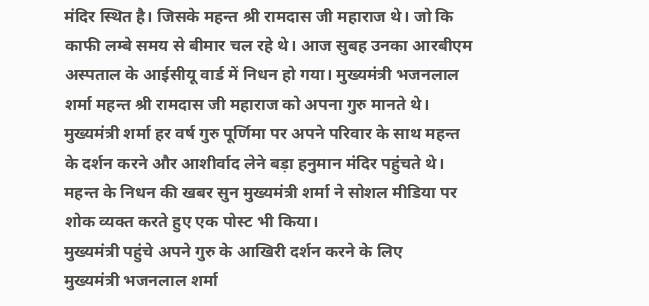मंदिर स्थित है। जिसके महन्त श्री रामदास जी महाराज थे। जो कि काफी लम्बे समय से बीमार चल रहे थे। आज सुबह उनका आरबीएम अस्पताल के आईसीयू वार्ड में निधन हो गया। मुख्यमंत्री भजनलाल शर्मा महन्त श्री रामदास जी महाराज को अपना गुरु मानते थे। मुख्यमंत्री शर्मा हर वर्ष गुरु पूर्णिमा पर अपने परिवार के साथ महन्त के दर्शन करने और आशीर्वाद लेने बड़ा हनुमान मंदिर पहुंचते थे। महन्त के निधन की खबर सुन मुख्यमंत्री शर्मा ने सोशल मीडिया पर शोक व्यक्त करते हुए एक पोस्ट भी किया।
मुख्यमंत्री पहुंचे अपने गुरु के आखिरी दर्शन करने के लिए
मुख्यमंत्री भजनलाल शर्मा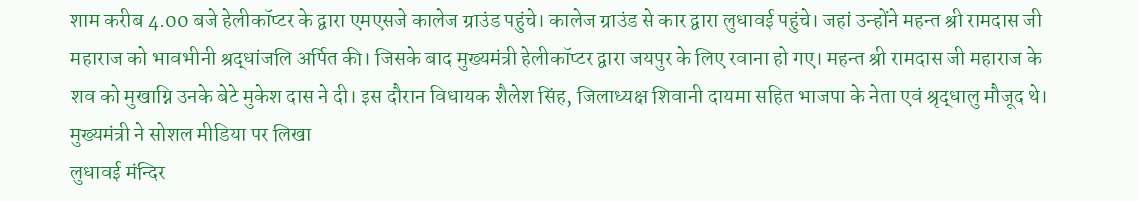शाम करीब 4.00 बजे हेलीकॉप्टर के द्वारा एमएसजे कालेज ग्राउंड पहुंचे। कालेज ग्राउंड से कार द्वारा लुधावई पहुंचे। जहां उन्होंने महन्त श्री रामदास जी महाराज को भावभीनी श्रद्धांजलि अर्पित की। जिसके बाद मुख्यमंत्री हेलीकॉप्टर द्वारा जयपुर के लिए रवाना हो गए। महन्त श्री रामदास जी महाराज के शव को मुखाग्नि उनके बेटे मुकेश दास ने दी। इस दौरान विधायक शैलेश सिंह, जिलाध्यक्ष शिवानी दायमा सहित भाजपा के नेता एवं श्रृद्धालु मौजूद थे।
मुख्यमंत्री ने सोशल मीडिया पर लिखा
लुधावई मंन्दिर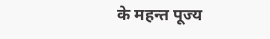के महन्त पूज्य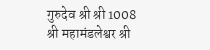गुरुदेव श्री श्री 1008 श्री महामंडलेश्वर श्री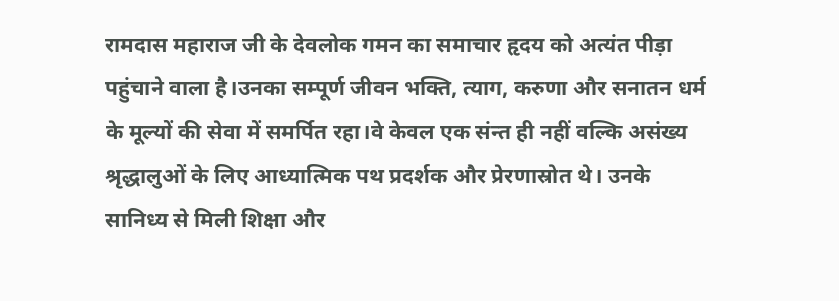रामदास महाराज जी के देवलोक गमन का समाचार हृदय को अत्यंत पीड़ा पहुंचाने वाला है।उनका सम्पूर्ण जीवन भक्ति, त्याग, करुणा और सनातन धर्म के मूल्यों की सेवा में समर्पित रहा।वे केवल एक संन्त ही नहीं वल्कि असंख्य श्रृद्धालुओं के लिए आध्यात्मिक पथ प्रदर्शक और प्रेरणास्रोत थे। उनके सानिध्य से मिली शिक्षा और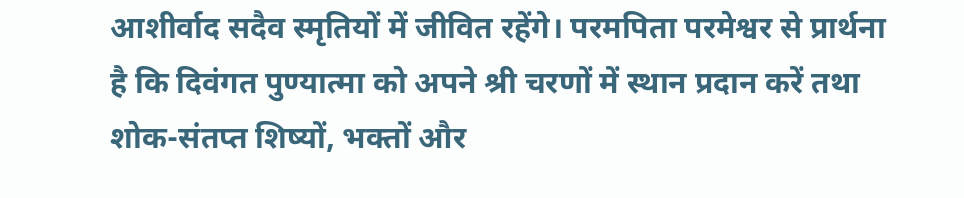आशीर्वाद सदैव स्मृतियों में जीवित रहेंगे। परमपिता परमेश्वर से प्रार्थना है कि दिवंगत पुण्यात्मा को अपने श्री चरणों में स्थान प्रदान करें तथा शोक-संतप्त शिष्यों, भक्तों और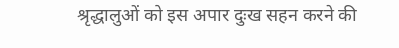श्रृद्धालुओं को इस अपार दुःख सहन करने की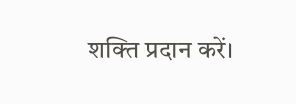शक्ति प्रदान करें।